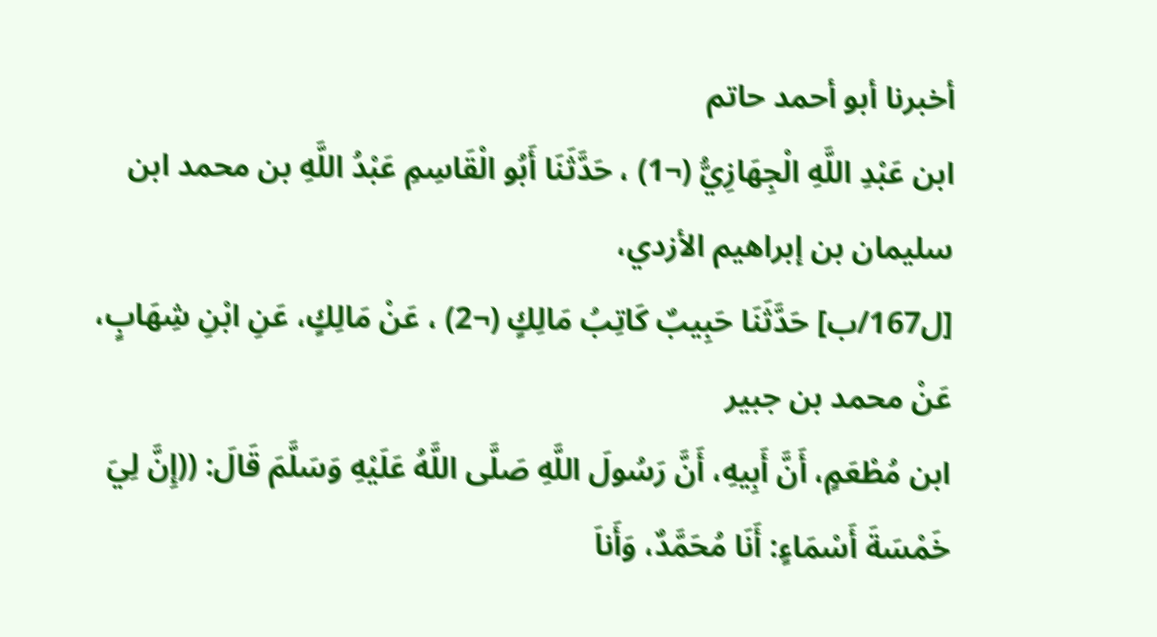أخبرنا أبو أحمد حاتم
ابن عَبْدِ اللَّهِ الْجِهَازِيُّ (¬1) ، حَدَّثَنَا أَبُو الْقَاسِمِ عَبْدُ اللَّهِ بن محمد ابن سليمان بن إبراهيم الأزدي،
[ل167/ب] حَدَّثَنَا حَبِيبٌ كَاتِبُ مَالِكٍ (¬2) ، عَنْ مَالِكٍ، عَنِ ابْنِ شِهَابٍ، عَنْ محمد بن جبير
ابن مُطْعَمٍ، أَنَّ أَبِيهِ، أَنَّ رَسُولَ اللَّهِ صَلَّى اللَّهُ عَلَيْهِ وَسَلَّمَ قَالَ: ((إِنَّ لِيَ خَمْسَةَ أَسْمَاءٍ: أَنَا مُحَمَّدٌ، وَأَناَ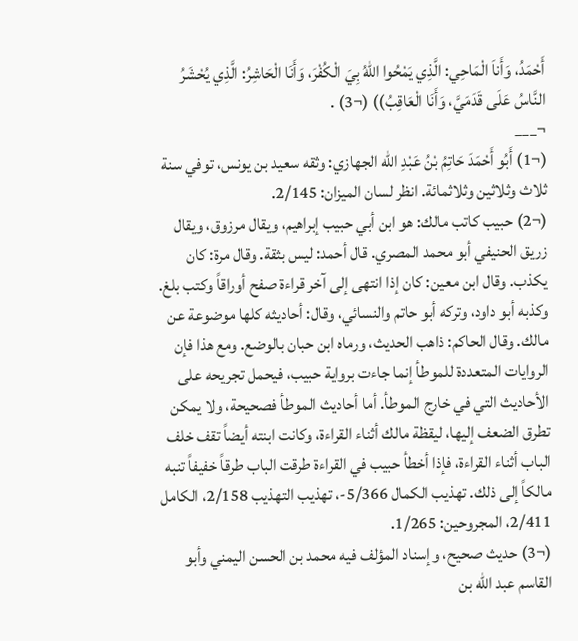أَحْمَدُ، وَأَناَ الْمَاحِي: الَّذِي يَمْحُوا اللهُ بِيَ الْكُفْرَ، وَأَنَا الْحَاشِرُ: الَّذِي يُحْشَرُ النَّاسُ عَلَى قَدَمَيَّ، وَأَنَا الْعَاقِبُ)) (¬3) .
¬___
(¬1) أَبُو أَحْمَدَ حَاتِمُ بْنُ عَبْدِ الله الجهازي: وثقه سعيد بن يونس، توفي سنة ثلاث وثلاثين وثلاثمائة. انظر لسان الميزان: 2/145.
(¬2) حبيب كاتب مالك: هو ابن أبي حبيب إبراهيم، ويقال مرزوق، ويقال زريق الحنيفي أبو محمد المصري. قال أحمد: ليس بثقة. وقال مرة: كان يكذب. وقال ابن معين: كان إذا انتهى إلى آخر قراءة صفح أوراقاً وكتب بلغ. وكذبه أبو داود، وتركه أبو حاتم والنسائي، وقال: أحاديثه كلها موضوعة عن مالك. وقال الحاكم: ذاهب الحديث، ورماه ابن حبان بالوضع. ومع هذا فإن الروايات المتعددة للموطأ إنما جاءت برواية حبيب، فيحمل تجريحه على الأحاديث التي في خارج الموطأ. أما أحاديث الموطأ فصحيحة، ولا يمكن تطرق الضعف إليها، ليقظة مالك أثناء القراءة، وكانت ابنته أيضاً تقف خلف الباب أثناء القراءة، فإذا أخطأ حبيب في القراءة طرقت الباب طرقاً خفيفاً تنبه مالكاً إلى ذلك. تهذيب الكمال 5/366-، تهذيب التهذيب 2/158، الكامل 2/411، المجروحين: 1/265.
(¬3) حديث صحيح، وإسناد المؤلف فيه محمد بن الحسن اليمني وأبو القاسم عبد الله بن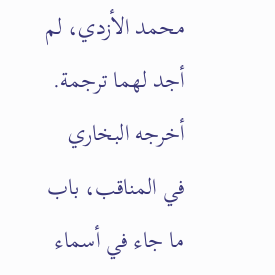محمد الأزدي، لم أجد لهما ترجمة.
أخرجه البخاري في المناقب، باب ما جاء في أسماء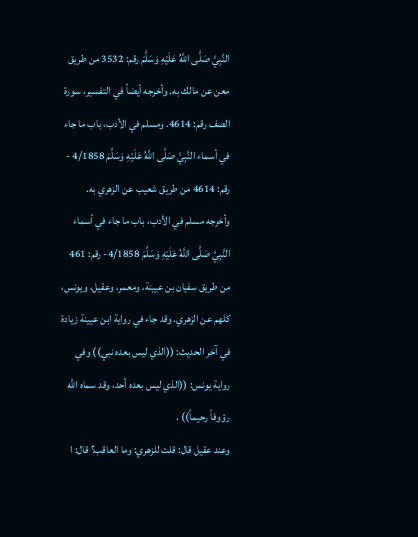النَّبِيَّ صَلَّى اللَّهُ عَلَيْهِ وَسَلَّمَ رقم: 3532 من طريق معن عن مالك به. وأخرجه أيضاً في التفسير، سورة الصف رقم: 4614. ومسلم في الأدب، باب ما جاء في أسماء النَّبِيَّ صَلَّى اللَّهُ عَلَيْهِ وَسَلَّمَ 4/1858 - رقم: 4614 من طريق شعيب عن الزهري به. وأخرجه مسلم في الأدب، باب ما جاء في أسماء النَّبِيَّ صَلَّى اللَّهُ عَلَيْهِ وَسَلَّمَ 4/1858- رقم: 461 من طريق سفيان بن عيينة، ومعمر، وعقيل، ويونس، كلهم عن الزهري. وقد جاء في رواية ابن عيينة زيادة في آخر الحديث: ((الذي ليس بعده نبي)) وفي رواية يونس: ((الذي ليس بعده أحد، وقد سماه الله رؤوفاً رحيماً)) .
وعند عقيل قال: قلت للزهري: وما العاقب؟ قال: ا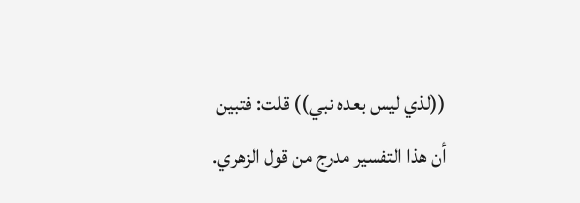((لذي ليس بعده نبي)) قلت: فتبين أن هذا التفسير مدرج من قول الزهري.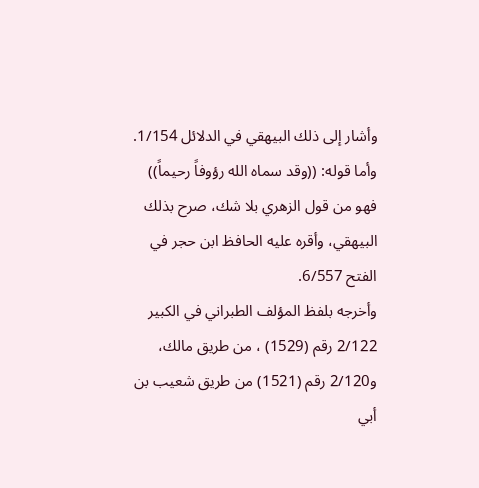وأشار إلى ذلك البيهقي في الدلائل 1/154. وأما قوله: ((وقد سماه الله رؤوفاً رحيماً)) فهو من قول الزهري بلا شك، صرح بذلك البيهقي، وأقره عليه الحافظ ابن حجر في الفتح 6/557.
وأخرجه بلفظ المؤلف الطبراني في الكبير 2/122 رقم (1529) ، من طريق مالك، و2/120 رقم (1521) من طريق شعيب بن أبي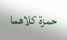حمزة كلاهما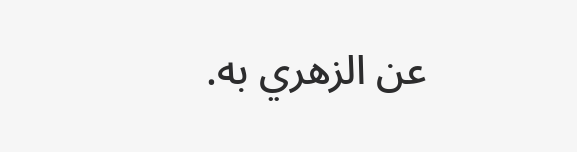عن الزهري به.